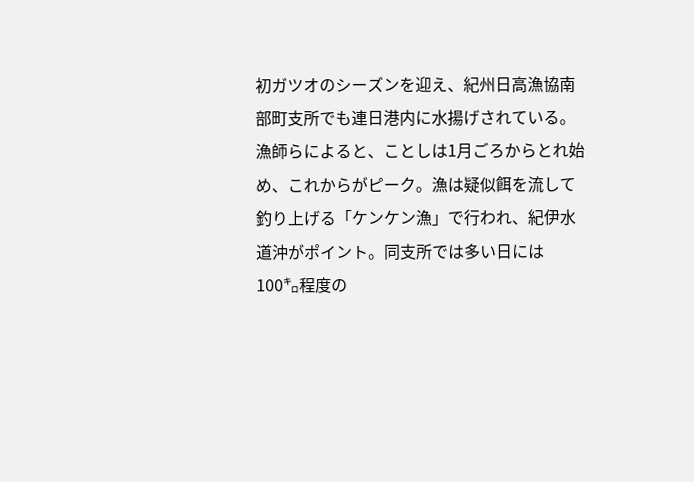初ガツオのシーズンを迎え、紀州日高漁協南部町支所でも連日港内に水揚げされている。
漁師らによると、ことしは1月ごろからとれ始め、これからがピーク。漁は疑似餌を流して釣り上げる「ケンケン漁」で行われ、紀伊水道沖がポイント。同支所では多い日には100㌔程度の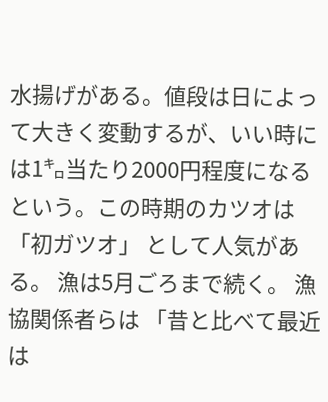水揚げがある。値段は日によって大きく変動するが、いい時には1㌔当たり2000円程度になるという。この時期のカツオは 「初ガツオ」 として人気がある。 漁は5月ごろまで続く。 漁協関係者らは 「昔と比べて最近は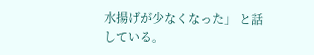水揚げが少なくなった」 と話している。